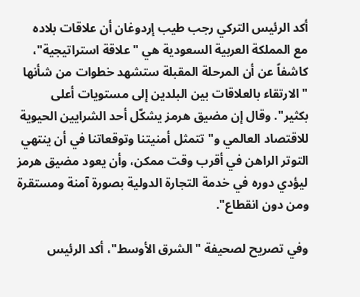أكد الرئيس التركي رجب طيب إردوغان أن علاقات بلاده مع المملكة العربية السعودية هي "علاقة استراتيجية"، كاشفاً عن أن المرحلة المقبلة ستشهد خطوات من شأنها "الارتقاء بالعلاقات بين البلدين إلى مستويات أعلى بكثير". وقال إن مضيق هرمز يشكّل أحد الشرايين الحيوية للاقتصاد العالمي و"تتمثل أمنيتنا وتوقعاتنا في أن ينتهي التوتر الراهن في أقرب وقت ممكن، وأن يعود مضيق هرمز ليؤدي دوره في خدمة التجارة الدولية بصورة آمنة ومستقرة ومن دون انقطاع".

وفي تصريح لصحيفة "الشرق الأوسط"، أكد الرئيس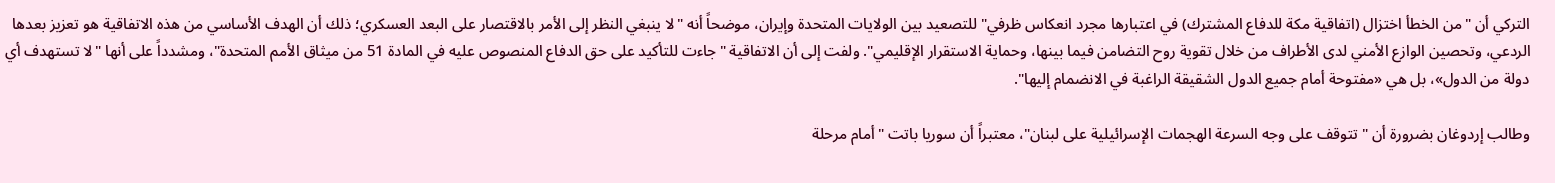التركي أن "من الخطأ اختزال (اتفاقية مكة للدفاع المشترك) في اعتبارها مجرد انعكاس ظرفي" للتصعيد بين الولايات المتحدة وإيران، موضحاً أنه "لا ينبغي النظر إلى الأمر بالاقتصار على البعد العسكري؛ ذلك أن الهدف الأساسي من هذه الاتفاقية هو تعزيز بعدها الردعي، وتحصين الوازع الأمني لدى الأطراف من خلال تقوية روح التضامن فيما بينها، وحماية الاستقرار الإقليمي". ولفت إلى أن الاتفاقية "جاءت للتأكيد على حق الدفاع المنصوص عليه في المادة 51 من ميثاق الأمم المتحدة"، ومشدداً على أنها "لا تستهدف أي دولة من الدول»، بل هي «مفتوحة أمام جميع الدول الشقيقة الراغبة في الانضمام إليها".

وطالب إردوغان بضرورة أن "تتوقف على وجه السرعة الهجمات الإسرائيلية على لبنان"، معتبراً أن سوريا باتت "أمام مرحلة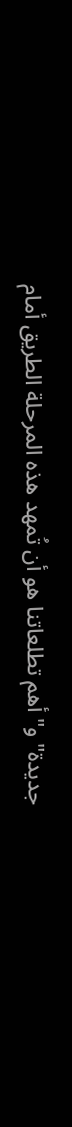جديدة" و"أهم تطلعاتنا هو أن تُمهد هذه المرحلة الطريق أمام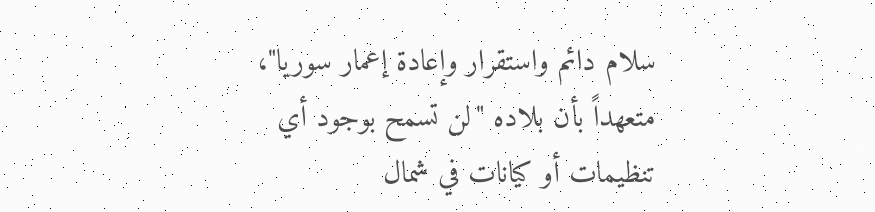سلام دائم واستقرار وإعادة إعمار سوريا"، متعهداً بأن بلاده "لن تسمح بوجود أي تنظيمات أو كيانات في شمال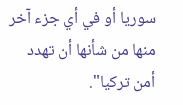سوريا أو في أي جزء آخر منها من شأنها أن تهدد أمن تركيا".